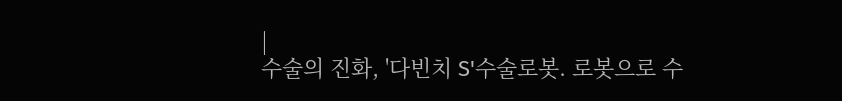|
수술의 진화, '다빈치 S'수술로봇. 로봇으로 수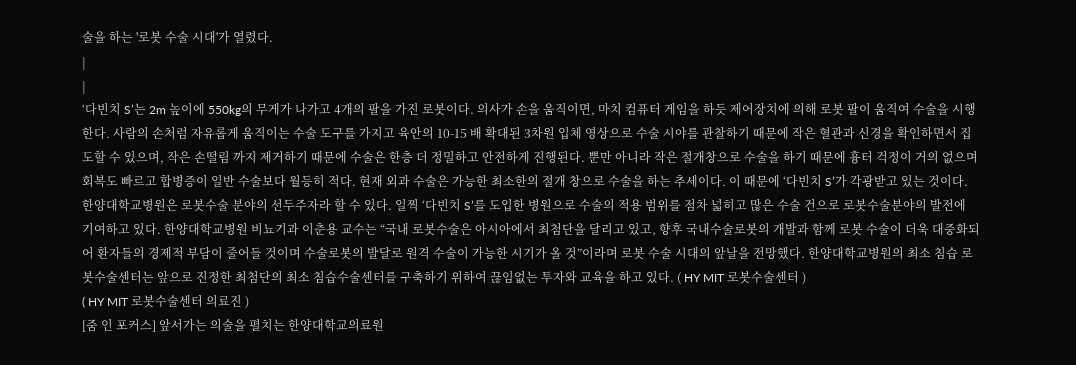술을 하는 '로봇 수술 시대'가 열렸다.
|
|
‘다빈치 S’는 2m 높이에 550kg의 무게가 나가고 4개의 팔을 가진 로봇이다. 의사가 손을 움직이면, 마치 컴퓨터 게임을 하듯 제어장치에 의해 로봇 팔이 움직여 수술을 시행한다. 사람의 손처럼 자유롭게 움직이는 수술 도구를 가지고 육안의 10-15 배 확대된 3차원 입체 영상으로 수술 시야를 관찰하기 때문에 작은 혈관과 신경을 확인하면서 집도할 수 있으며, 작은 손떨림 까지 제거하기 때문에 수술은 한층 더 정밀하고 안전하게 진행된다. 뿐만 아니라 작은 절개창으로 수술을 하기 때문에 흉터 걱정이 거의 없으며 회복도 빠르고 합병증이 일반 수술보다 월등히 적다. 현재 외과 수술은 가능한 최소한의 절개 창으로 수술을 하는 추세이다. 이 때문에 ‘다빈치 S’가 각광받고 있는 것이다. 한양대학교병원은 로봇수술 분야의 선두주자라 할 수 있다. 일찍 ‘다빈치 S’를 도입한 병원으로 수술의 적용 범위를 점차 넓히고 많은 수술 건으로 로봇수술분야의 발전에 기여하고 있다. 한양대학교병원 비뇨기과 이춘용 교수는 “국내 로봇수술은 아시아에서 최첨단을 달리고 있고, 향후 국내수술로봇의 개발과 함께 로봇 수술이 더욱 대중화되어 환자들의 경제적 부담이 줄어들 것이며 수술로봇의 발달로 원격 수술이 가능한 시기가 올 것”이라며 로봇 수술 시대의 앞날을 전망했다. 한양대학교병원의 최소 침습 로봇수술센터는 앞으로 진정한 최첨단의 최소 침습수술센터를 구축하기 위하여 끊임없는 투자와 교육을 하고 있다. ( HY MIT 로봇수술센터 )
( HY MIT 로봇수술센터 의료진 )
[줌 인 포커스] 앞서가는 의술을 펼치는 한양대학교의료원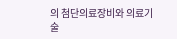의 첨단의료장비와 의료기술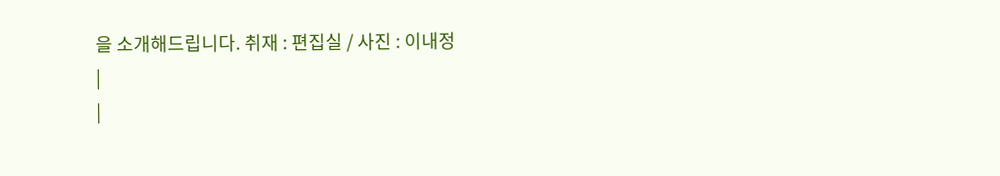을 소개해드립니다. 취재 : 편집실 / 사진 : 이내정
|
|